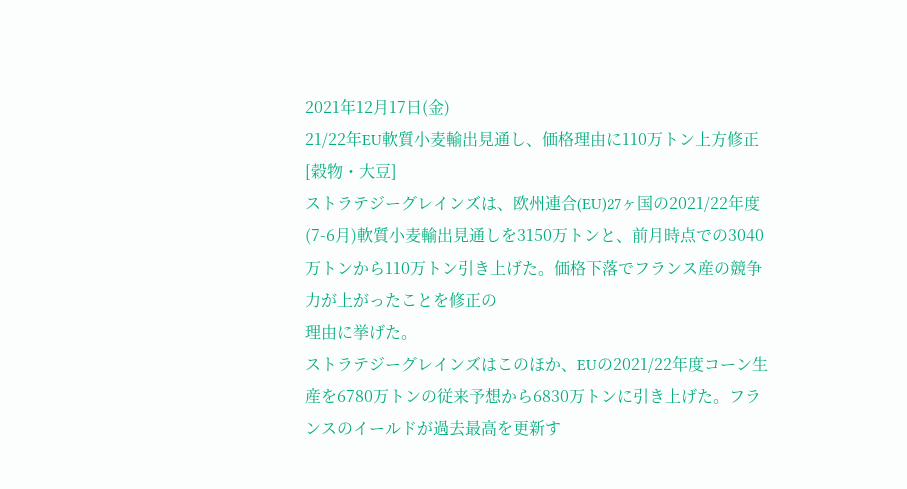2021年12月17日(金)
21/22年EU軟質小麦輸出見通し、価格理由に110万トン上方修正
[穀物・大豆]
ストラテジーグレインズは、欧州連合(EU)27ヶ国の2021/22年度(7-6月)軟質小麦輸出見通しを3150万トンと、前月時点での3040万トンから110万トン引き上げた。価格下落でフランス産の競争力が上がったことを修正の
理由に挙げた。
ストラテジーグレインズはこのほか、EUの2021/22年度コーン生産を6780万トンの従来予想から6830万トンに引き上げた。フランスのイールドが過去最高を更新す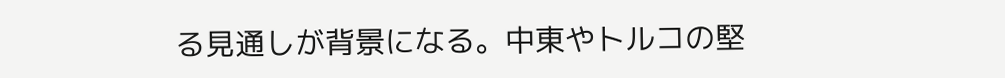る見通しが背景になる。中東やトルコの堅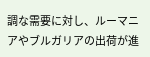調な需要に対し、ルーマニアやブルガリアの出荷が進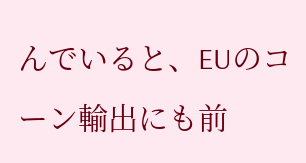んでいると、EUのコーン輸出にも前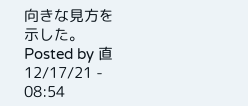向きな見方を示した。
Posted by 直 12/17/21 - 08:54